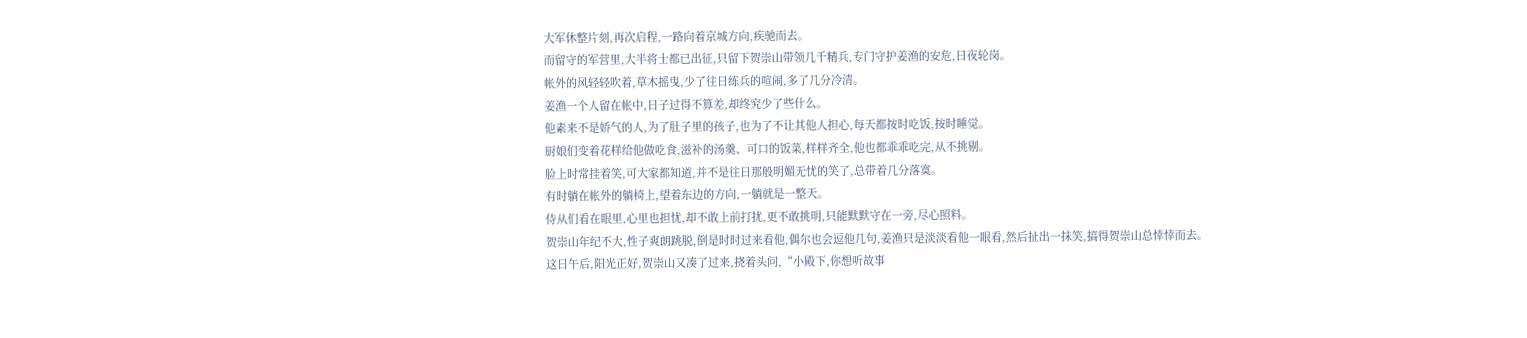大军休整片刻,再次启程,一路向着京城方向,疾驰而去。
而留守的军营里,大半将士都已出征,只留下贺崇山带领几千精兵,专门守护姜渔的安危,日夜轮岗。
帐外的风轻轻吹着,草木摇曳,少了往日练兵的喧闹,多了几分冷清。
姜渔一个人留在帐中,日子过得不算差,却终究少了些什么。
他素来不是娇气的人,为了肚子里的孩子,也为了不让其他人担心,每天都按时吃饭,按时睡觉。
厨娘们变着花样给他做吃食,滋补的汤羹、可口的饭菜,样样齐全,他也都乖乖吃完,从不挑剔。
脸上时常挂着笑,可大家都知道,并不是往日那般明媚无忧的笑了,总带着几分落寞。
有时躺在帐外的躺椅上,望着东边的方向,一躺就是一整天。
侍从们看在眼里,心里也担忧,却不敢上前打扰,更不敢挑明,只能默默守在一旁,尽心照料。
贺崇山年纪不大,性子爽朗跳脱,倒是时时过来看他,偶尔也会逗他几句,姜渔只是淡淡看他一眼看,然后扯出一抹笑,搞得贺崇山总悻悻而去。
这日午后,阳光正好,贺崇山又凑了过来,挠着头问,“小殿下,你想听故事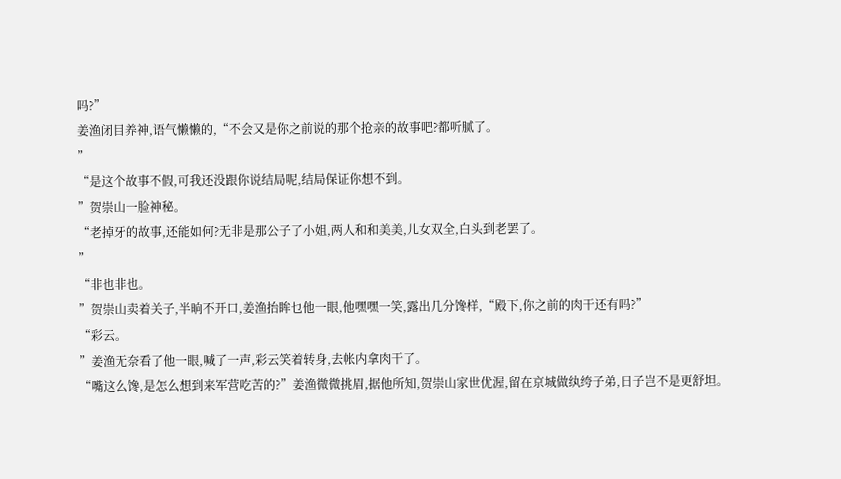吗?”
姜渔闭目养神,语气懒懒的,“不会又是你之前说的那个抢亲的故事吧?都听腻了。
”
“是这个故事不假,可我还没跟你说结局呢,结局保证你想不到。
”贺崇山一脸神秘。
“老掉牙的故事,还能如何?无非是那公子了小姐,两人和和美美,儿女双全,白头到老罢了。
”
“非也非也。
”贺崇山卖着关子,半晌不开口,姜渔抬眸乜他一眼,他嘿嘿一笑,露出几分馋样,“殿下,你之前的肉干还有吗?”
“彩云。
”姜渔无奈看了他一眼,喊了一声,彩云笑着转身,去帐内拿肉干了。
“嘴这么馋,是怎么想到来军营吃苦的?”姜渔微微挑眉,据他所知,贺崇山家世优渥,留在京城做纨绔子弟,日子岂不是更舒坦。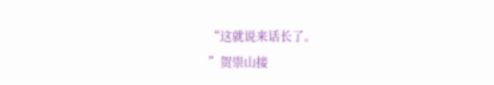“这就说来话长了。
”贺崇山接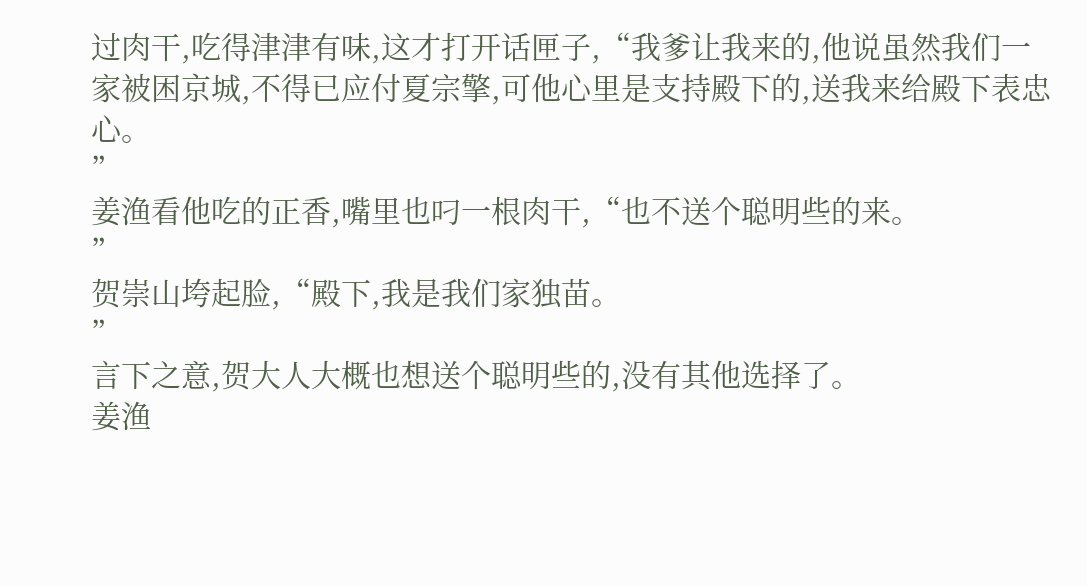过肉干,吃得津津有味,这才打开话匣子,“我爹让我来的,他说虽然我们一家被困京城,不得已应付夏宗擎,可他心里是支持殿下的,送我来给殿下表忠心。
”
姜渔看他吃的正香,嘴里也叼一根肉干,“也不送个聪明些的来。
”
贺崇山垮起脸,“殿下,我是我们家独苗。
”
言下之意,贺大人大概也想送个聪明些的,没有其他选择了。
姜渔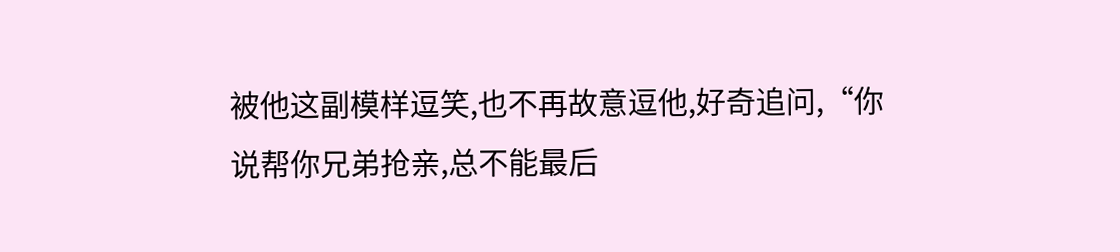被他这副模样逗笑,也不再故意逗他,好奇追问,“你说帮你兄弟抢亲,总不能最后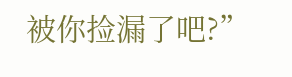被你捡漏了吧?”